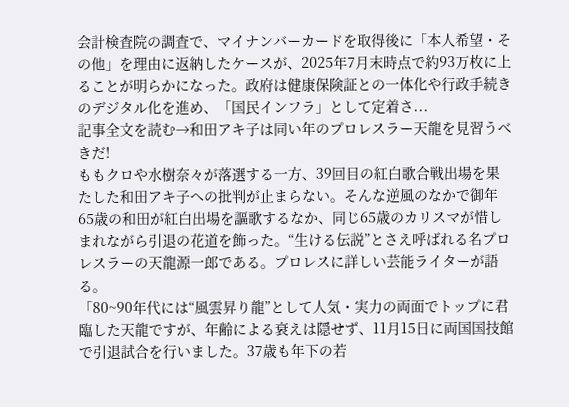会計検査院の調査で、マイナンバーカードを取得後に「本人希望・その他」を理由に返納したケースが、2025年7月末時点で約93万枚に上ることが明らかになった。政府は健康保険証との一体化や行政手続きのデジタル化を進め、「国民インフラ」として定着さ...
記事全文を読む→和田アキ子は同い年のプロレスラー天龍を見習うべきだ!
ももクロや水樹奈々が落選する一方、39回目の紅白歌合戦出場を果たした和田アキ子への批判が止まらない。そんな逆風のなかで御年65歳の和田が紅白出場を謳歌するなか、同じ65歳のカリスマが惜しまれながら引退の花道を飾った。“生ける伝説”とさえ呼ばれる名プロレスラーの天龍源一郎である。プロレスに詳しい芸能ライターが語る。
「80~90年代には“風雲昇り龍”として人気・実力の両面でトップに君臨した天龍ですが、年齢による衰えは隠せず、11月15日に両国国技館で引退試合を行いました。37歳も年下の若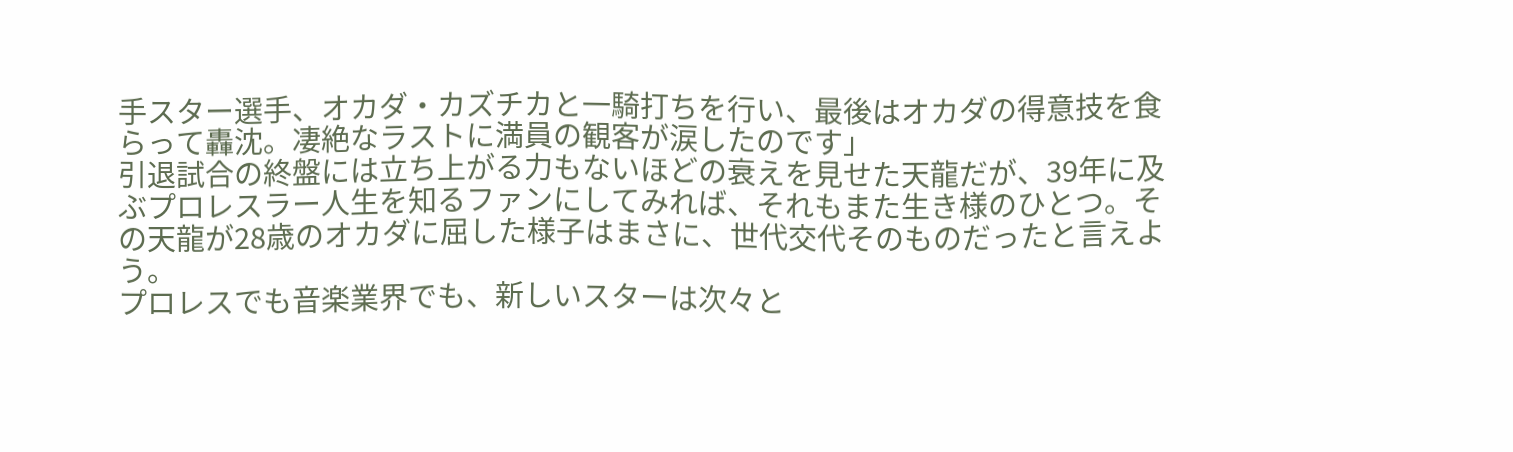手スター選手、オカダ・カズチカと一騎打ちを行い、最後はオカダの得意技を食らって轟沈。凄絶なラストに満員の観客が涙したのです」
引退試合の終盤には立ち上がる力もないほどの衰えを見せた天龍だが、39年に及ぶプロレスラー人生を知るファンにしてみれば、それもまた生き様のひとつ。その天龍が28歳のオカダに屈した様子はまさに、世代交代そのものだったと言えよう。
プロレスでも音楽業界でも、新しいスターは次々と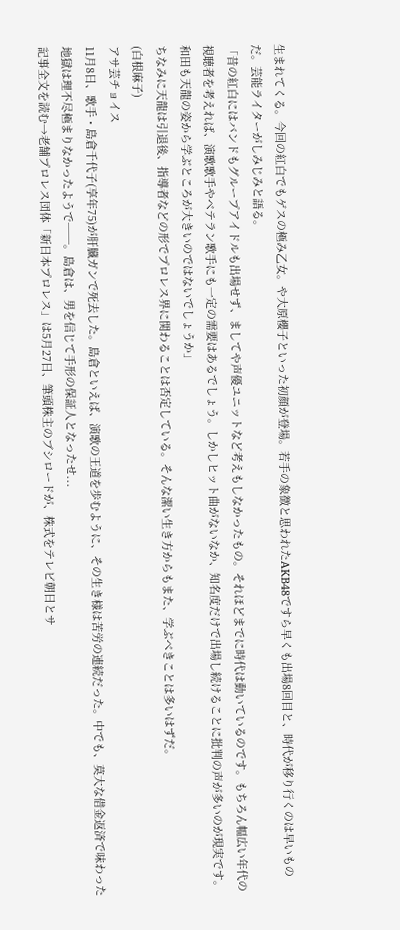生まれてくる。今回の紅白でもゲスの極み乙女。や大原櫻子といった初顔が登場。若手の象徴と思われたAKB48ですら早くも出場8回目と、時代が移り行くのは早いものだ。芸能ライターがしみじみと語る。
「昔の紅白にはバンドもグループアイドルも出場せず、ましてや声優ユニットなど考えもしなかったもの。それほどまでに時代は動いているのです。もちろん幅広い年代の視聴者を考えれば、演歌歌手やベテラン歌手にも一定の需要はあるでしょう。しかしヒット曲がないなか、知名度だけで出場し続けることに批判の声が多いのが現実です。和田も天龍の姿から学ぶところが大きいのではないでしょうか」
ちなみに天龍は引退後、指導者などの形でプロレス界に関わることは否定している。そんな潔い生き方からもまた、学ぶべきことは多いはずだ。
(白根麻子)
アサ芸チョイス
11月8日、歌手・島倉千代子(享年75)が肝臓ガンで死去した。島倉といえば、演歌の王道を歩むように、その生き様は苦労の連続だった。中でも、莫大な借金返済で味わった地獄は理不尽極まりなかったようで──。島倉は、男を信じて手形の保証人となったせ...
記事全文を読む→老舗プロレス団体「新日本プロレス」は5月27日、筆頭株主のブシロードが、株式をテレビ朝日とサ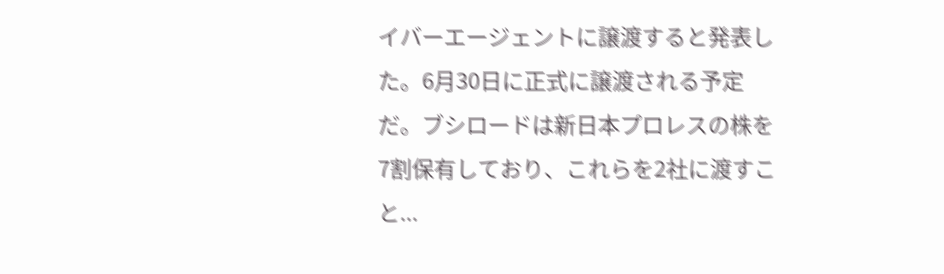イバーエージェントに譲渡すると発表した。6月30日に正式に譲渡される予定だ。ブシロードは新日本プロレスの株を7割保有しており、これらを2社に渡すこと...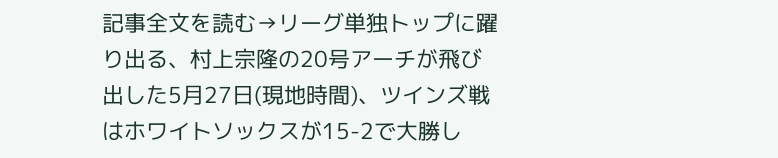記事全文を読む→リーグ単独トップに躍り出る、村上宗隆の20号アーチが飛び出した5月27日(現地時間)、ツインズ戦はホワイトソックスが15-2で大勝し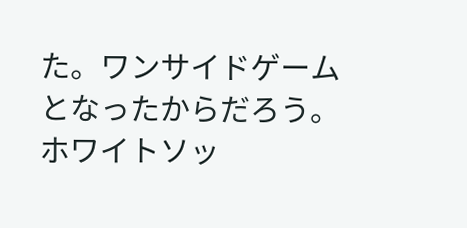た。ワンサイドゲームとなったからだろう。ホワイトソッ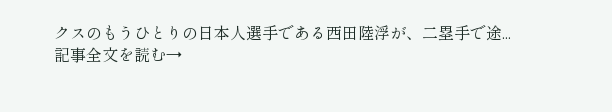クスのもうひとりの日本人選手である西田陸浮が、二塁手で途...
記事全文を読む→